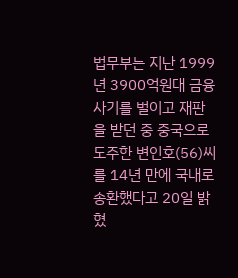법무부는 지난 1999년 3900억원대 금융사기를 벌이고 재판을 받던 중 중국으로 도주한 변인호(56)씨를 14년 만에 국내로 송환했다고 20일 밝혔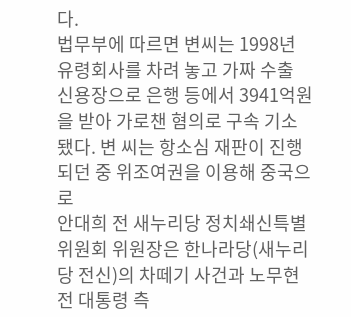다.
법무부에 따르면 변씨는 1998년 유령회사를 차려 놓고 가짜 수출 신용장으로 은행 등에서 3941억원을 받아 가로챈 혐의로 구속 기소됐다. 변 씨는 항소심 재판이 진행되던 중 위조여권을 이용해 중국으로
안대희 전 새누리당 정치쇄신특별위원회 위원장은 한나라당(새누리당 전신)의 차떼기 사건과 노무현 전 대통령 측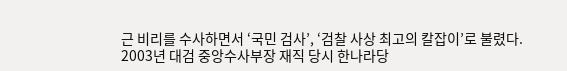근 비리를 수사하면서 ‘국민 검사’, ‘검찰 사상 최고의 칼잡이’로 불렸다.
2003년 대검 중앙수사부장 재직 당시 한나라당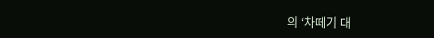의 ‘차떼기 대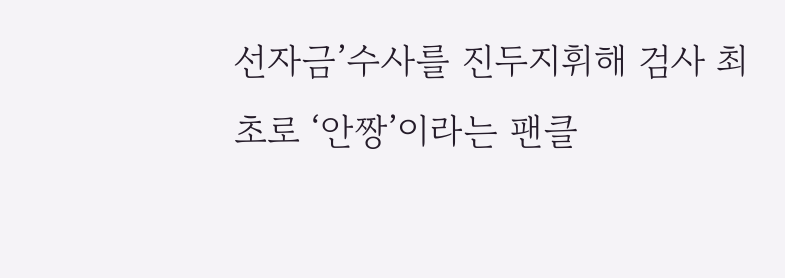선자금’수사를 진두지휘해 검사 최초로 ‘안짱’이라는 팬클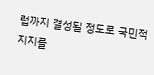럽까지 결성될 정도로 국민적 지지를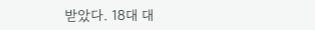받았다. 18대 대